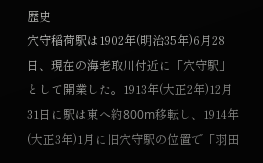歴史
穴守稲荷駅は1902年(明治35年)6月28日、現在の海老取川付近に「穴守駅」として開業した。1913年(大正2年)12月31日に駅は東へ約800m移転し、1914年(大正3年)1月に旧穴守駅の位置で「羽田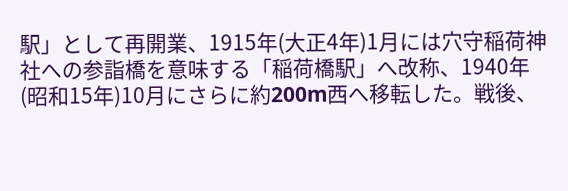駅」として再開業、1915年(大正4年)1月には穴守稲荷神社への参詣橋を意味する「稲荷橋駅」へ改称、1940年(昭和15年)10月にさらに約200m西へ移転した。戦後、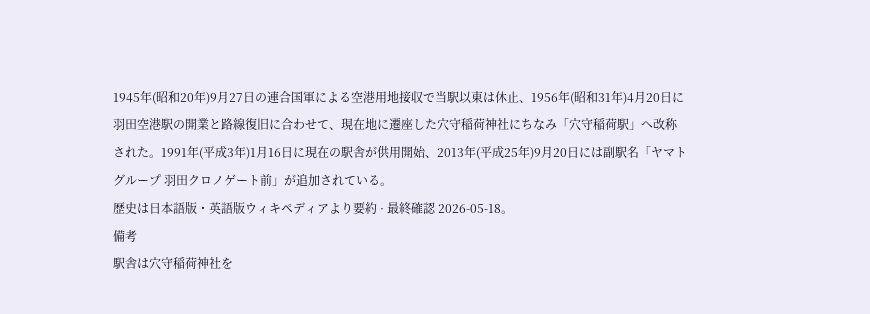1945年(昭和20年)9月27日の連合国軍による空港用地接収で当駅以東は休止、1956年(昭和31年)4月20日に羽田空港駅の開業と路線復旧に合わせて、現在地に遷座した穴守稲荷神社にちなみ「穴守稲荷駅」へ改称された。1991年(平成3年)1月16日に現在の駅舎が供用開始、2013年(平成25年)9月20日には副駅名「ヤマトグループ 羽田クロノゲート前」が追加されている。
歴史は日本語版・英語版ウィキペディアより要約 · 最終確認 2026-05-18。
備考
駅舎は穴守稲荷神社を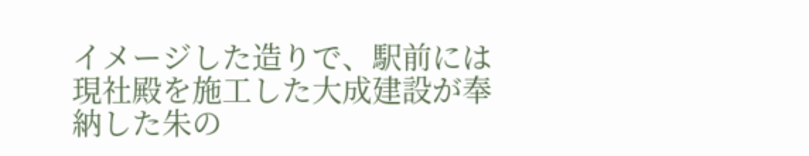イメージした造りで、駅前には現社殿を施工した大成建設が奉納した朱の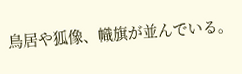鳥居や狐像、幟旗が並んでいる。